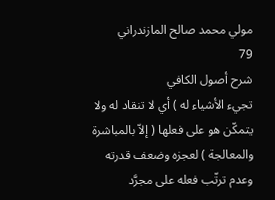مولي محمد صالح المازندراني
79
شرح أصول الكافي
تجيء الأشياء له ) أي لا تنقاد له ولا يتمكّن هو على فعلها ( إلاّ بالمباشرة والمعالجة ) لعجزه وضعف قدرته وعدم ترتّب فعله على مجرَّد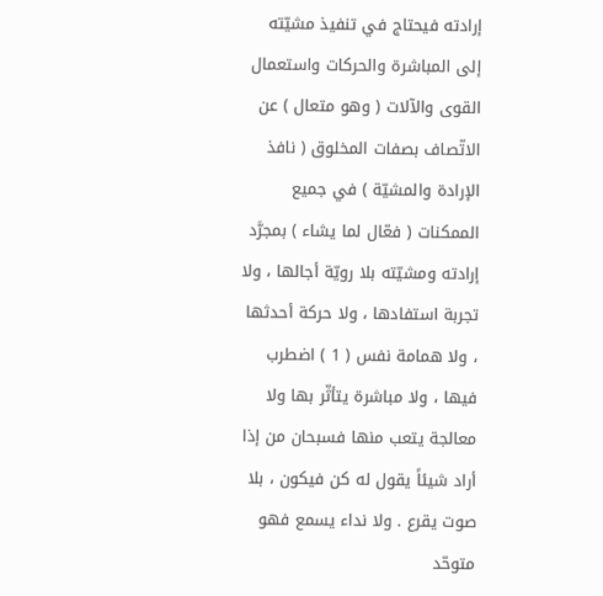إرادته فيحتاج في تنفيذ مشيّته إلى المباشرة والحركات واستعمال القوى والآلات ( وهو متعال ) عن الاتّصاف بصفات المخلوق ( نافذ الإرادة والمشيّة ) في جميع الممكنات ( فعّال لما يشاء ) بمجرَّد إرادته ومشيّته بلا رويّة أجالها ، ولا تجربة استفادها ، ولا حركة أحدثها ، ولا همامة نفس ( 1 ) اضطرب فيها ، ولا مباشرة يتأثّر بها ولا معالجة يتعب منها فسبحان من إذا أراد شيئاً يقول له كن فيكون ، بلا صوت يقرع . ولا نداء يسمع فهو متوحّد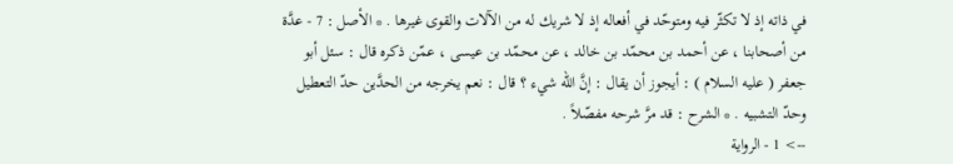في ذاته إذ لا تكثّر فيه ومتوحّد في أفعاله إذ لا شريك له من الآلات والقوى غيرها . * الأصل : 7 - عدَّة من أصحابنا ، عن أحمد بن محمّد بن خالد ، عن محمّد بن عيسى ، عمّن ذكره قال : سئل أبو جعفر ( عليه السلام ) : أيجوز أن يقال : إنَّ الله شيء ؟ قال : نعم يخرجه من الحدَّين حدّ التعطيل وحدّ التشبيه . * الشرح : قد مرَّ شرحه مفصّلاً .
--> 1 - الرواية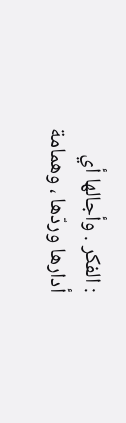: الفكر . وأجالها أي أدارها وردّها ، وهمامة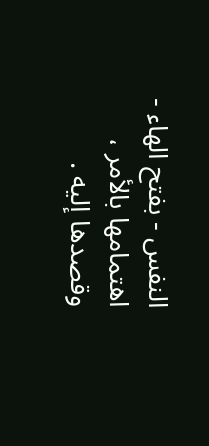النفس - بفتح الهاء - اهتمامها بالأمر ، وقصدها إليه .